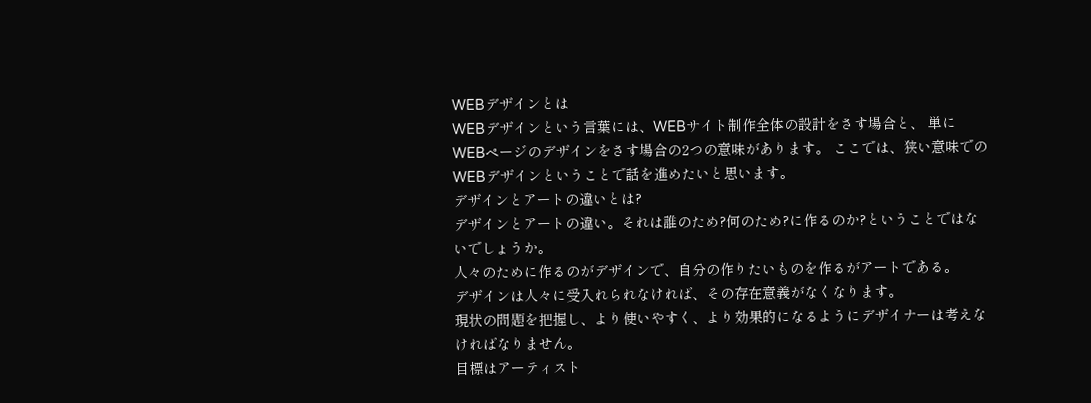WEBデザインとは
WEBデザインという言葉には、WEBサイト制作全体の設計をさす場合と、 単にWEBページのデザインをさす場合の2つの意味があります。 ここでは、狭い意味でのWEBデザインということで話を進めたいと思います。
デザインとアートの違いとは?
デザインとアートの違い。それは誰のため?何のため?に作るのか?ということではないでしょうか。
人々のために作るのがデザインで、自分の作りたいものを作るがアートである。
デザインは人々に受入れられなければ、その存在意義がなくなります。
現状の問題を把握し、より使いやすく、より効果的になるようにデザイナーは考えなければなりません。
目標はアーティスト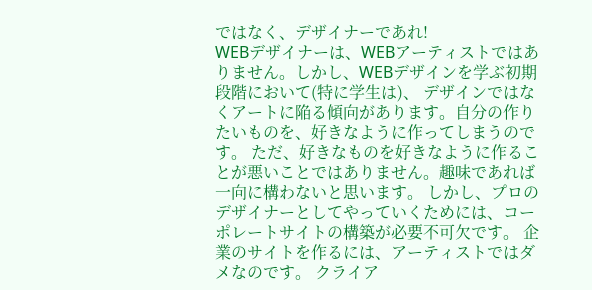ではなく、デザイナーであれ!
WEBデザイナーは、WEBアーティストではありません。しかし、WEBデザインを学ぶ初期段階において(特に学生は)、 デザインではなくアートに陥る傾向があります。自分の作りたいものを、好きなように作ってしまうのです。 ただ、好きなものを好きなように作ることが悪いことではありません。趣味であれば一向に構わないと思います。 しかし、プロのデザイナーとしてやっていくためには、コーポレートサイトの構築が必要不可欠です。 企業のサイトを作るには、アーティストではダメなのです。 クライア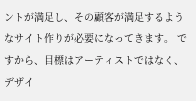ントが満足し、その顧客が満足するようなサイト作りが必要になってきます。 ですから、目標はアーティストではなく、デザイ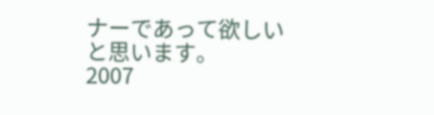ナーであって欲しいと思います。
2007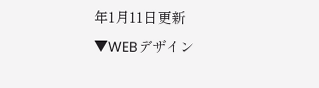年1月11日更新
▼WEBデザイン